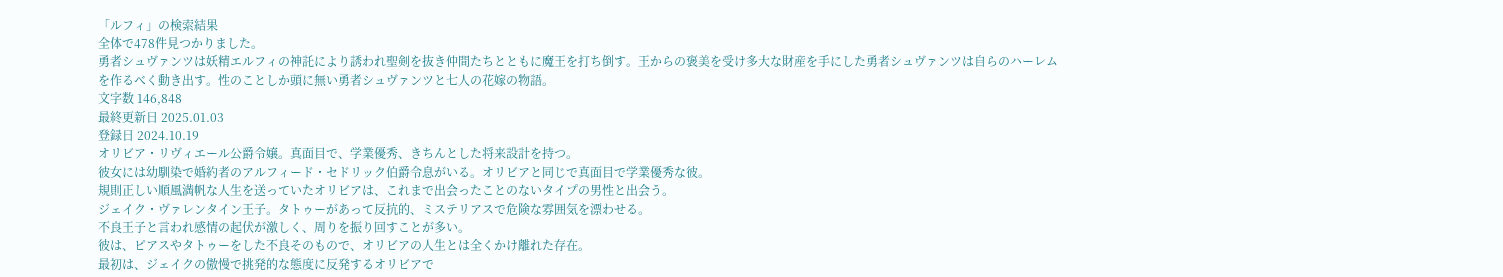「ルフィ」の検索結果
全体で478件見つかりました。
勇者シュヴァンツは妖精エルフィの神託により誘われ聖剣を抜き仲間たちとともに魔王を打ち倒す。王からの褒美を受け多大な財産を手にした勇者シュヴァンツは自らのハーレムを作るべく動き出す。性のことしか頭に無い勇者シュヴァンツと七人の花嫁の物語。
文字数 146,848
最終更新日 2025.01.03
登録日 2024.10.19
オリビア・リヴィエール公爵令嬢。真面目で、学業優秀、きちんとした将来設計を持つ。
彼女には幼馴染で婚約者のアルフィード・セドリック伯爵令息がいる。オリビアと同じで真面目で学業優秀な彼。
規則正しい順風満帆な人生を送っていたオリビアは、これまで出会ったことのないタイプの男性と出会う。
ジェイク・ヴァレンタイン王子。タトゥーがあって反抗的、ミステリアスで危険な雰囲気を漂わせる。
不良王子と言われ感情の起伏が激しく、周りを振り回すことが多い。
彼は、ピアスやタトゥーをした不良そのもので、オリビアの人生とは全くかけ離れた存在。
最初は、ジェイクの傲慢で挑発的な態度に反発するオリビアで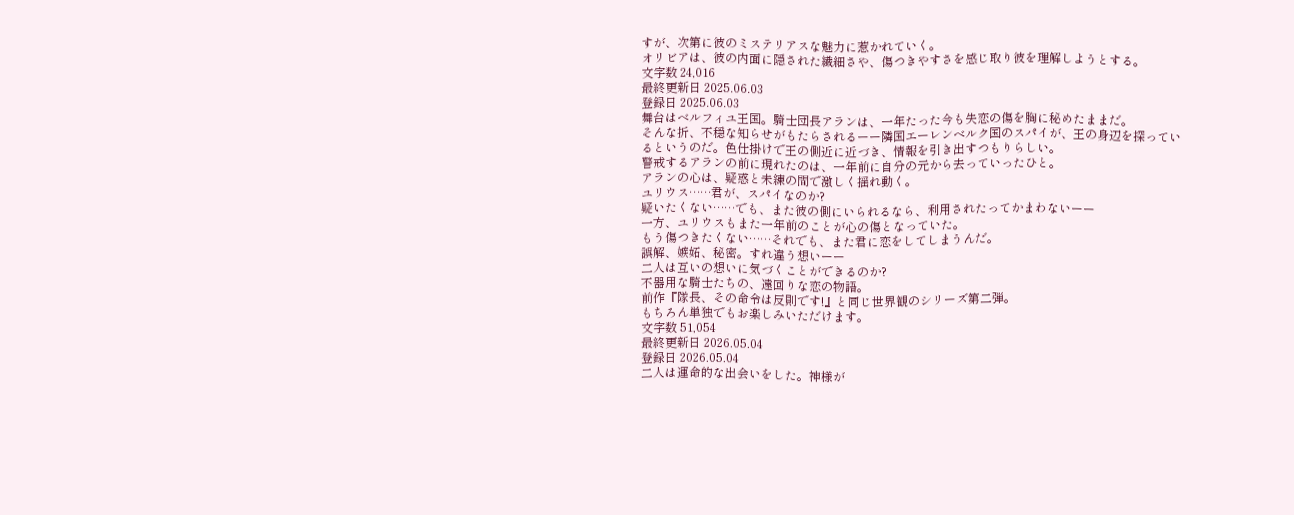すが、次第に彼のミステリアスな魅力に惹かれていく。
オリビアは、彼の内面に隠された繊細さや、傷つきやすさを感じ取り彼を理解しようとする。
文字数 24,016
最終更新日 2025.06.03
登録日 2025.06.03
舞台はベルフィユ王国。騎士団長アランは、一年たった今も失恋の傷を胸に秘めたままだ。
そんな折、不穏な知らせがもたらされるーー隣国エーレンベルク国のスパイが、王の身辺を探っているというのだ。色仕掛けで王の側近に近づき、情報を引き出すつもりらしい。
警戒するアランの前に現れたのは、一年前に自分の元から去っていったひと。
アランの心は、疑惑と未練の間で激しく揺れ動く。
ユリウス……君が、スパイなのか?
疑いたくない……でも、また彼の側にいられるなら、利用されたってかまわないーー
一方、ユリウスもまた一年前のことが心の傷となっていた。
もう傷つきたくない……それでも、また君に恋をしてしまうんだ。
誤解、嫉妬、秘密。すれ違う想いーー
二人は互いの想いに気づくことができるのか?
不器用な騎士たちの、遠回りな恋の物語。
前作『隊長、その命令は反則です!』と同じ世界観のシリーズ第二弾。
もちろん単独でもお楽しみいただけます。
文字数 51,054
最終更新日 2026.05.04
登録日 2026.05.04
二人は運命的な出会いをした。神様が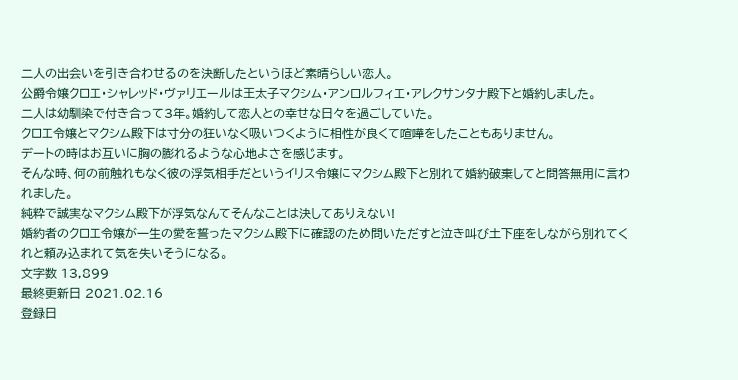二人の出会いを引き合わせるのを決断したというほど素晴らしい恋人。
公爵令嬢クロエ・シャレッド・ヴァリエールは王太子マクシム・アンロルフィエ・アレクサンタナ殿下と婚約しました。
二人は幼馴染で付き合って3年。婚約して恋人との幸せな日々を過ごしていた。
クロエ令嬢とマクシム殿下は寸分の狂いなく吸いつくように相性が良くて喧嘩をしたこともありません。
デートの時はお互いに胸の膨れるような心地よさを感じます。
そんな時、何の前触れもなく彼の浮気相手だというイリス令嬢にマクシム殿下と別れて婚約破棄してと問答無用に言われました。
純粋で誠実なマクシム殿下が浮気なんてそんなことは決してありえない!
婚約者のクロエ令嬢が一生の愛を誓ったマクシム殿下に確認のため問いただすと泣き叫び土下座をしながら別れてくれと頼み込まれて気を失いそうになる。
文字数 13,899
最終更新日 2021.02.16
登録日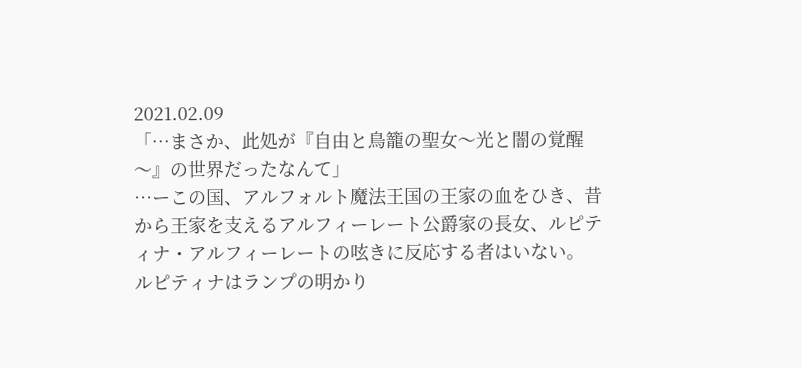2021.02.09
「…まさか、此処が『自由と鳥籠の聖女〜光と闇の覚醒〜』の世界だったなんて」
…ーこの国、アルフォルト魔法王国の王家の血をひき、昔から王家を支えるアルフィーレート公爵家の長女、ルピティナ・アルフィーレートの呟きに反応する者はいない。
ルピティナはランプの明かり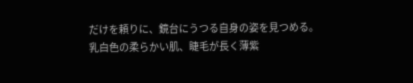だけを頼りに、鏡台にうつる自身の姿を見つめる。
乳白色の柔らかい肌、睫毛が長く薄紫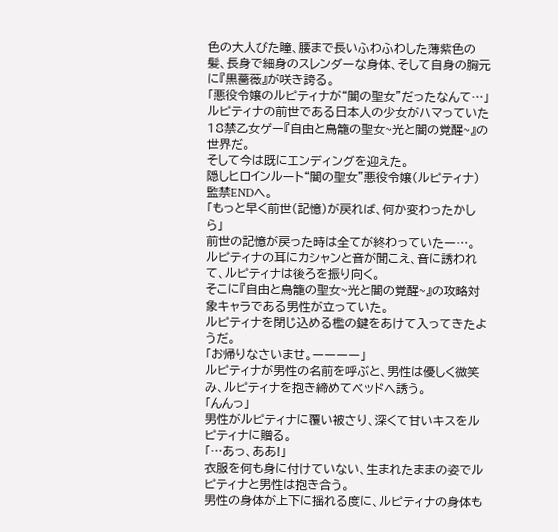色の大人びた瞳、腰まで長いふわふわした薄紫色の髪、長身で細身のスレンダーな身体、そして自身の胸元に『黒薔薇』が咲き誇る。
「悪役令嬢のルピティナが“闇の聖女”だったなんて…」
ルピティナの前世である日本人の少女がハマっていた18禁乙女ゲー『自由と鳥籠の聖女~光と闇の覚醒~』の世界だ。
そして今は既にエンディングを迎えた。
隠しヒロインルート“闇の聖女”悪役令嬢(ルピティナ)監禁ENDへ。
「もっと早く前世(記憶)が戻れば、何か変わったかしら」
前世の記憶が戻った時は全てが終わっていたー…。
ルピティナの耳にカシャンと音が聞こえ、音に誘われて、ルピティナは後ろを振り向く。
そこに『自由と鳥籠の聖女~光と闇の覚醒~』の攻略対象キャラである男性が立っていた。
ルピティナを閉じ込める檻の鍵をあけて入ってきたようだ。
「お帰りなさいませ。ーーーー」
ルピティナが男性の名前を呼ぶと、男性は優しく微笑み、ルピティナを抱き締めてベッドへ誘う。
「んんっ」
男性がルピティナに覆い被さり、深くて甘いキスをルピティナに贈る。
「…あっ、ああ!」
衣服を何も身に付けていない、生まれたままの姿でルピティナと男性は抱き合う。
男性の身体が上下に揺れる度に、ルピティナの身体も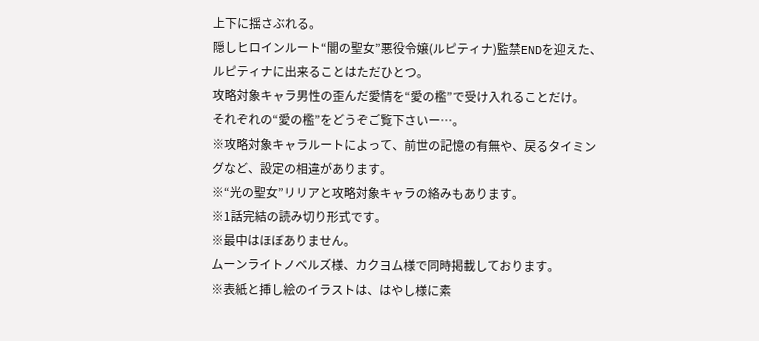上下に揺さぶれる。
隠しヒロインルート“闇の聖女”悪役令嬢(ルピティナ)監禁ENDを迎えた、ルピティナに出来ることはただひとつ。
攻略対象キャラ男性の歪んだ愛情を“愛の檻”で受け入れることだけ。
それぞれの“愛の檻”をどうぞご覧下さいー…。
※攻略対象キャラルートによって、前世の記憶の有無や、戻るタイミングなど、設定の相違があります。
※“光の聖女”リリアと攻略対象キャラの絡みもあります。
※1話完結の読み切り形式です。
※最中はほぼありません。
ムーンライトノベルズ様、カクヨム様で同時掲載しております。
※表紙と挿し絵のイラストは、はやし様に素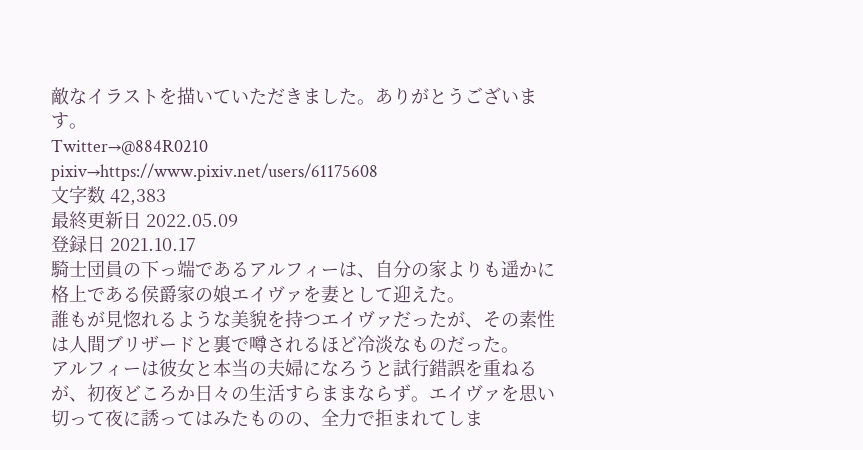敵なイラストを描いていただきました。ありがとうございます。
Twitter→@884R0210
pixiv→https://www.pixiv.net/users/61175608
文字数 42,383
最終更新日 2022.05.09
登録日 2021.10.17
騎士団員の下っ端であるアルフィーは、自分の家よりも遥かに格上である侯爵家の娘エイヴァを妻として迎えた。
誰もが見惚れるような美貌を持つエイヴァだったが、その素性は人間ブリザードと裏で噂されるほど冷淡なものだった。
アルフィーは彼女と本当の夫婦になろうと試行錯誤を重ねるが、初夜どころか日々の生活すらままならず。エイヴァを思い切って夜に誘ってはみたものの、全力で拒まれてしま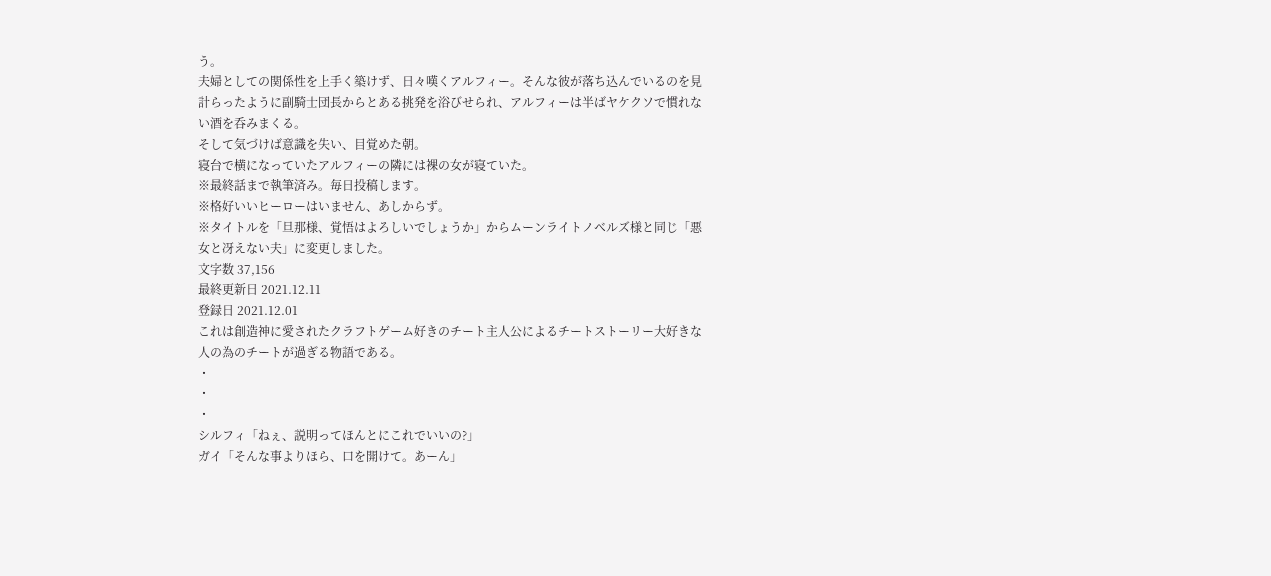う。
夫婦としての関係性を上手く築けず、日々嘆くアルフィー。そんな彼が落ち込んでいるのを見計らったように副騎士団長からとある挑発を浴びせられ、アルフィーは半ばヤケクソで慣れない酒を呑みまくる。
そして気づけば意識を失い、目覚めた朝。
寝台で横になっていたアルフィーの隣には裸の女が寝ていた。
※最終話まで執筆済み。毎日投稿します。
※格好いいヒーローはいません、あしからず。
※タイトルを「旦那様、覚悟はよろしいでしょうか」からムーンライトノベルズ様と同じ「悪女と冴えない夫」に変更しました。
文字数 37,156
最終更新日 2021.12.11
登録日 2021.12.01
これは創造神に愛されたクラフトゲーム好きのチート主人公によるチートストーリー大好きな人の為のチートが過ぎる物語である。
・
・
・
シルフィ「ねぇ、説明ってほんとにこれでいいの?」
ガイ「そんな事よりほら、口を開けて。あーん」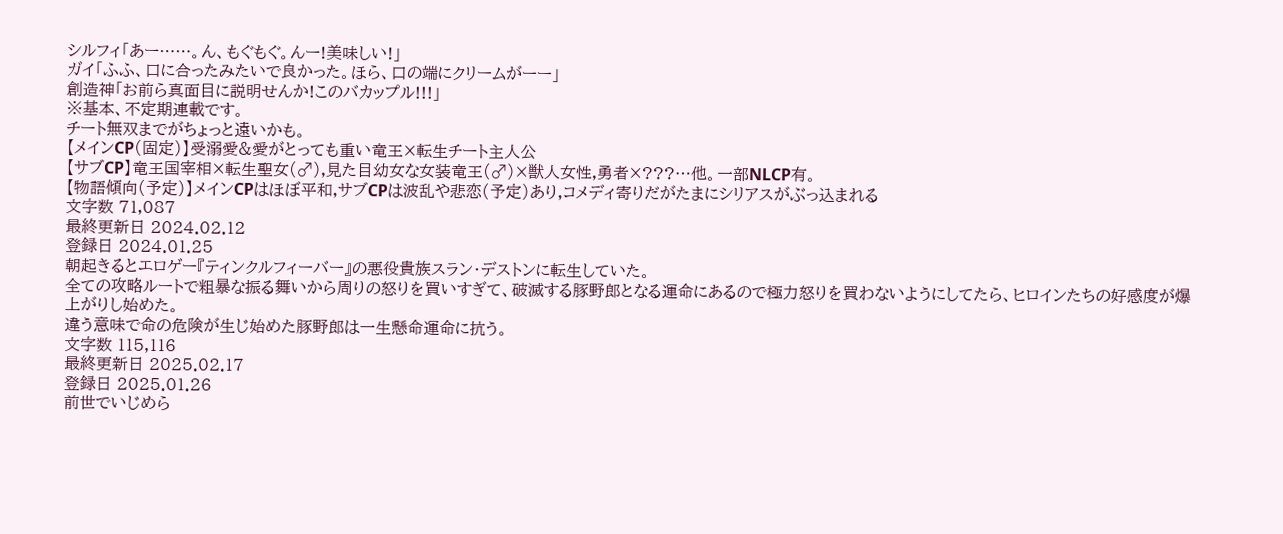シルフィ「あー……。ん、もぐもぐ。んー!美味しい!」
ガイ「ふふ、口に合ったみたいで良かった。ほら、口の端にクリームがーー」
創造神「お前ら真面目に説明せんか!このバカップル!!!」
※基本、不定期連載です。
チート無双までがちょっと遠いかも。
【メインCP(固定)】受溺愛&愛がとっても重い竜王×転生チート主人公
【サブCP】竜王国宰相×転生聖女(♂),見た目幼女な女装竜王(♂)×獣人女性,勇者×???…他。一部NLCP有。
【物語傾向(予定)】メインCPはほぼ平和,サブCPは波乱や悲恋(予定)あり,コメディ寄りだがたまにシリアスがぶっ込まれる
文字数 71,087
最終更新日 2024.02.12
登録日 2024.01.25
朝起きるとエロゲー『ティンクルフィーバー』の悪役貴族スラン・デストンに転生していた。
全ての攻略ルートで粗暴な振る舞いから周りの怒りを買いすぎて、破滅する豚野郎となる運命にあるので極力怒りを買わないようにしてたら、ヒロインたちの好感度が爆上がりし始めた。
違う意味で命の危険が生じ始めた豚野郎は一生懸命運命に抗う。
文字数 115,116
最終更新日 2025.02.17
登録日 2025.01.26
前世でいじめら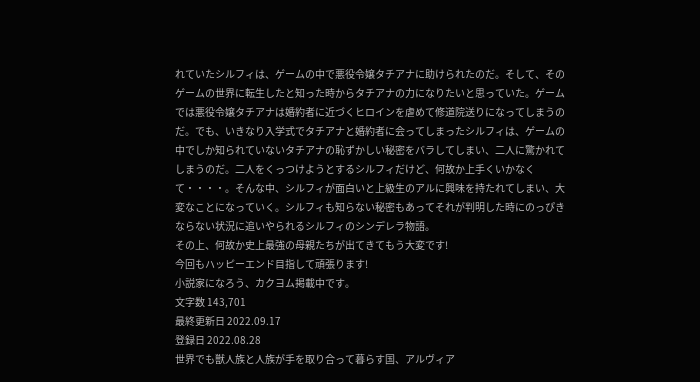れていたシルフィは、ゲームの中で悪役令嬢タチアナに助けられたのだ。そして、そのゲームの世界に転生したと知った時からタチアナの力になりたいと思っていた。ゲームでは悪役令嬢タチアナは婚約者に近づくヒロインを虐めて修道院送りになってしまうのだ。でも、いきなり入学式でタチアナと婚約者に会ってしまったシルフィは、ゲームの中でしか知られていないタチアナの恥ずかしい秘密をバラしてしまい、二人に驚かれてしまうのだ。二人をくっつけようとするシルフィだけど、何故か上手くいかなくて・・・・。そんな中、シルフィが面白いと上級生のアルに興味を持たれてしまい、大変なことになっていく。シルフィも知らない秘密もあってそれが判明した時にのっぴきならない状況に追いやられるシルフィのシンデレラ物語。
その上、何故か史上最強の母親たちが出てきてもう大変です!
今回もハッピーエンド目指して頑張ります!
小説家になろう、カクヨム掲載中です。
文字数 143,701
最終更新日 2022.09.17
登録日 2022.08.28
世界でも獣人族と人族が手を取り合って暮らす国、アルヴィア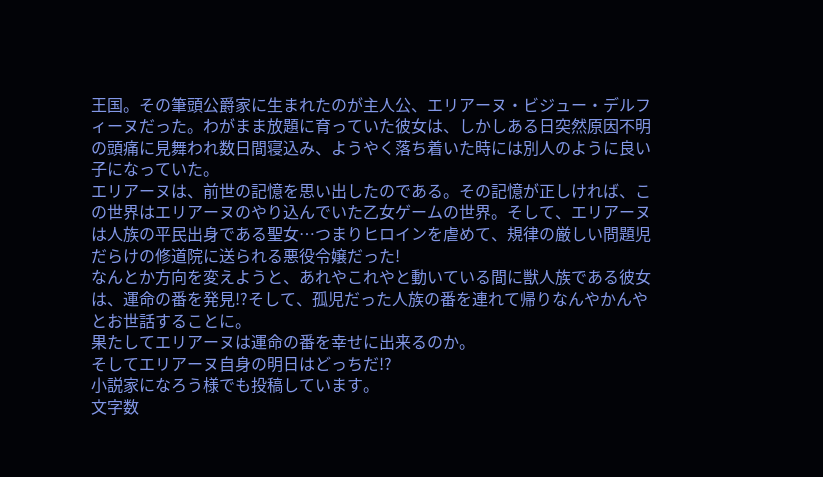王国。その筆頭公爵家に生まれたのが主人公、エリアーヌ・ビジュー・デルフィーヌだった。わがまま放題に育っていた彼女は、しかしある日突然原因不明の頭痛に見舞われ数日間寝込み、ようやく落ち着いた時には別人のように良い子になっていた。
エリアーヌは、前世の記憶を思い出したのである。その記憶が正しければ、この世界はエリアーヌのやり込んでいた乙女ゲームの世界。そして、エリアーヌは人族の平民出身である聖女…つまりヒロインを虐めて、規律の厳しい問題児だらけの修道院に送られる悪役令嬢だった!
なんとか方向を変えようと、あれやこれやと動いている間に獣人族である彼女は、運命の番を発見!?そして、孤児だった人族の番を連れて帰りなんやかんやとお世話することに。
果たしてエリアーヌは運命の番を幸せに出来るのか。
そしてエリアーヌ自身の明日はどっちだ!?
小説家になろう様でも投稿しています。
文字数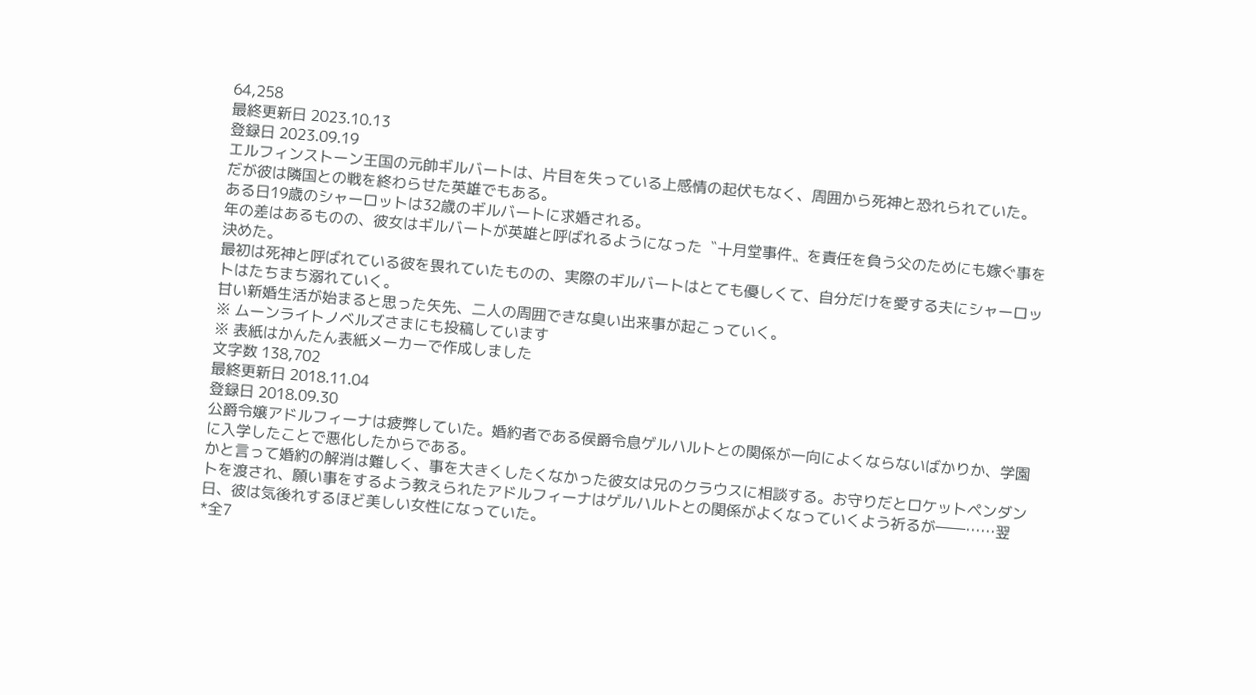64,258
最終更新日 2023.10.13
登録日 2023.09.19
エルフィンストーン王国の元帥ギルバートは、片目を失っている上感情の起伏もなく、周囲から死神と恐れられていた。
だが彼は隣国との戦を終わらせた英雄でもある。
ある日19歳のシャーロットは32歳のギルバートに求婚される。
年の差はあるものの、彼女はギルバートが英雄と呼ばれるようになった〝十月堂事件〟を責任を負う父のためにも嫁ぐ事を決めた。
最初は死神と呼ばれている彼を畏れていたものの、実際のギルバートはとても優しくて、自分だけを愛する夫にシャーロットはたちまち溺れていく。
甘い新婚生活が始まると思った矢先、二人の周囲できな臭い出来事が起こっていく。
※ ムーンライトノベルズさまにも投稿しています
※ 表紙はかんたん表紙メーカーで作成しました
文字数 138,702
最終更新日 2018.11.04
登録日 2018.09.30
公爵令嬢アドルフィーナは疲弊していた。婚約者である侯爵令息ゲルハルトとの関係が一向によくならないばかりか、学園に入学したことで悪化したからである。
かと言って婚約の解消は難しく、事を大きくしたくなかった彼女は兄のクラウスに相談する。お守りだとロケットペンダントを渡され、願い事をするよう教えられたアドルフィーナはゲルハルトとの関係がよくなっていくよう祈るが――……翌日、彼は気後れするほど美しい女性になっていた。
*全7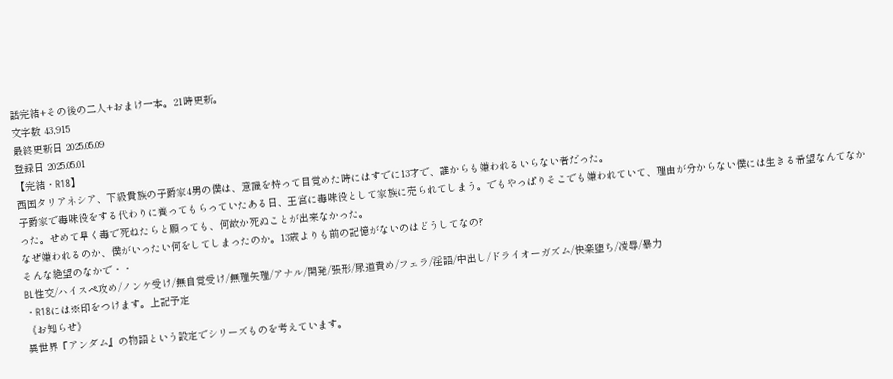話完結+その後の二人+おまけ一本。21時更新。
文字数 43,915
最終更新日 2025.05.09
登録日 2025.05.01
【完結・R18】
西国タリアネシア、下級貴族の子爵家4男の僕は、意識を持って目覚めた時にはすでに13才で、誰からも嫌われるいらない者だった。
子爵家で毒味役をする代わりに養ってもらっていたある日、王宮に毒味役として家族に売られてしまう。でもやっぱりそこでも嫌われていて、理由が分からない僕には生きる希望なんてなかった。せめて早く毒で死ねたらと願っても、何故か死ぬことが出来なかった。
なぜ嫌われるのか、僕がいったい何をしてしまったのか。13歳よりも前の記憶がないのはどうしてなの?
そんな絶望のなかで・・
BL性交/ハイスペ攻め/ノンケ受け/無自覚受け/無理矢理/アナル/開発/張形/尿道責め/フェラ/淫語/中出し/ドライオーガズム/快楽堕ち/凌辱/暴力
・R18には※印をつけます。上記予定
《お知らせ》
異世界『アンダム』の物語という設定でシリーズものを考えています。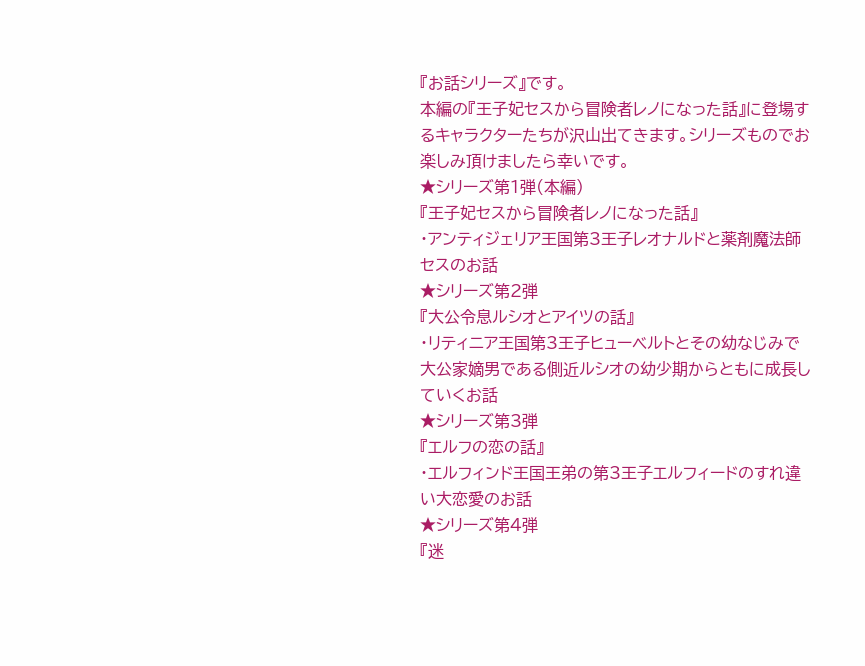『お話シリーズ』です。
本編の『王子妃セスから冒険者レノになった話』に登場するキャラクターたちが沢山出てきます。シリーズものでお楽しみ頂けましたら幸いです。
★シリーズ第1弾(本編)
『王子妃セスから冒険者レノになった話』
・アンティジェリア王国第3王子レオナルドと薬剤魔法師セスのお話
★シリーズ第2弾
『大公令息ルシオとアイツの話』
・リティニア王国第3王子ヒューベルトとその幼なじみで大公家嫡男である側近ルシオの幼少期からともに成長していくお話
★シリーズ第3弾
『エルフの恋の話』
・エルフィンド王国王弟の第3王子エルフィードのすれ違い大恋愛のお話
★シリーズ第4弾
『迷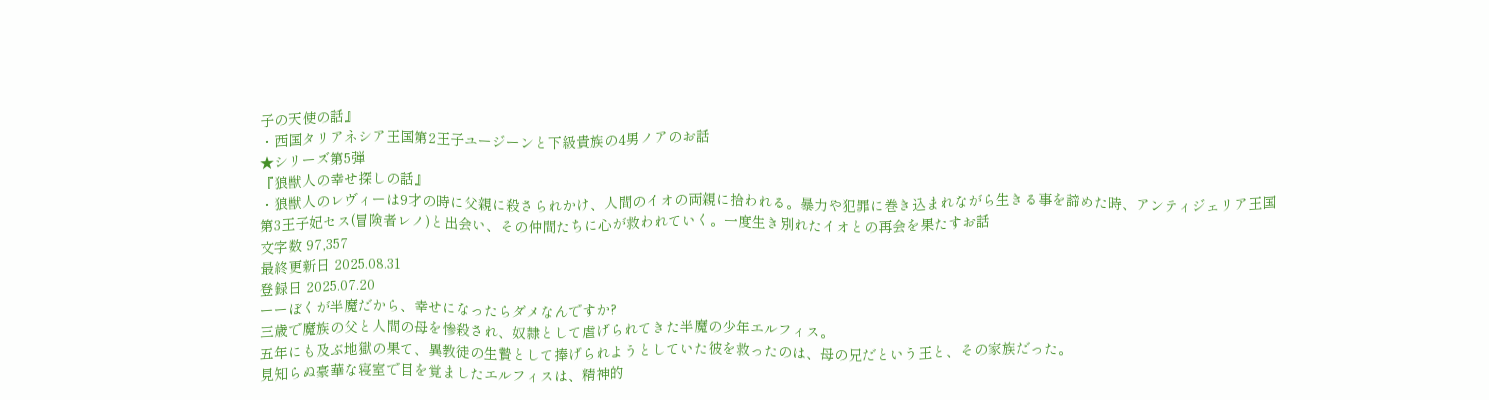子の天使の話』
・西国タリアネシア王国第2王子ユージーンと下級貴族の4男ノアのお話
★シリーズ第5弾
『狼獣人の幸せ探しの話』
・狼獣人のレヴィーは9才の時に父親に殺さられかけ、人間のイオの両親に拾われる。暴力や犯罪に巻き込まれながら生きる事を諦めた時、アンティジェリア王国第3王子妃セス(冒険者レノ)と出会い、その仲間たちに心が救われていく。一度生き別れたイオとの再会を果たすお話
文字数 97,357
最終更新日 2025.08.31
登録日 2025.07.20
ーーぼくが半魔だから、幸せになったらダメなんですか?
三歳で魔族の父と人間の母を惨殺され、奴隷として虐げられてきた半魔の少年エルフィス。
五年にも及ぶ地獄の果て、異教徒の生贄として捧げられようとしていた彼を救ったのは、母の兄だという王と、その家族だった。
見知らぬ豪華な寝室で目を覚ましたエルフィスは、精神的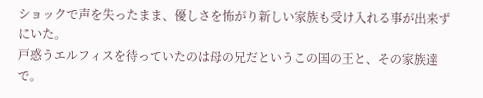ショックで声を失ったまま、優しさを怖がり新しい家族も受け入れる事が出来ずにいた。
戸惑うエルフィスを待っていたのは母の兄だというこの国の王と、その家族達で。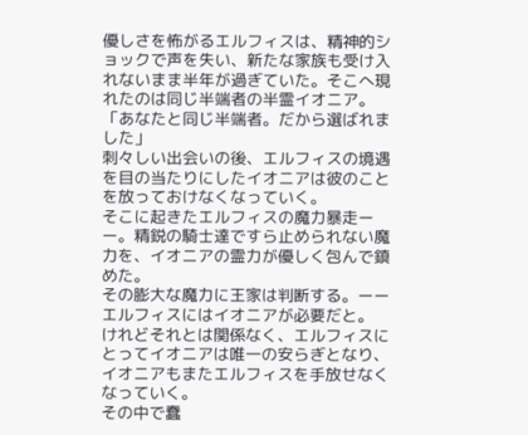優しさを怖がるエルフィスは、精神的ショックで声を失い、新たな家族も受け入れないまま半年が過ぎていた。そこへ現れたのは同じ半端者の半霊イオニア。
「あなたと同じ半端者。だから選ばれました」
刺々しい出会いの後、エルフィスの境遇を目の当たりにしたイオニアは彼のことを放っておけなくなっていく。
そこに起きたエルフィスの魔力暴走ーー。精鋭の騎士達ですら止められない魔力を、イオニアの霊力が優しく包んで鎮めた。
その膨大な魔力に王家は判断する。ーーエルフィスにはイオニアが必要だと。
けれどそれとは関係なく、エルフィスにとってイオニアは唯一の安らぎとなり、イオニアもまたエルフィスを手放せなくなっていく。
その中で蠢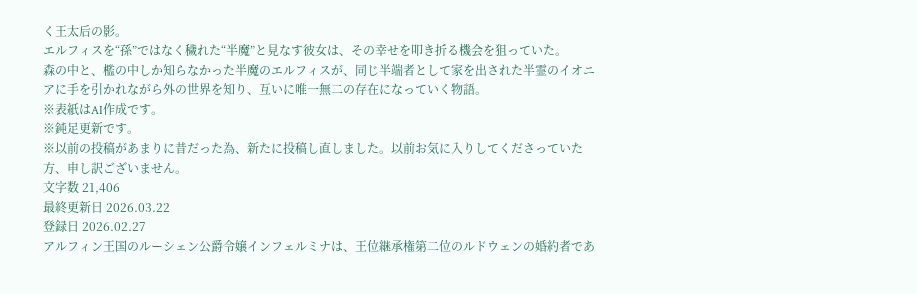く王太后の影。
エルフィスを“孫”ではなく穢れた“半魔”と見なす彼女は、その幸せを叩き折る機会を狙っていた。
森の中と、檻の中しか知らなかった半魔のエルフィスが、同じ半端者として家を出された半霊のイオニアに手を引かれながら外の世界を知り、互いに唯一無二の存在になっていく物語。
※表紙はAI作成です。
※鈍足更新です。
※以前の投稿があまりに昔だった為、新たに投稿し直しました。以前お気に入りしてくださっていた方、申し訳ございません。
文字数 21,406
最終更新日 2026.03.22
登録日 2026.02.27
アルフィン王国のルーシェン公爵令嬢インフェルミナは、王位継承権第二位のルドウェンの婚約者であ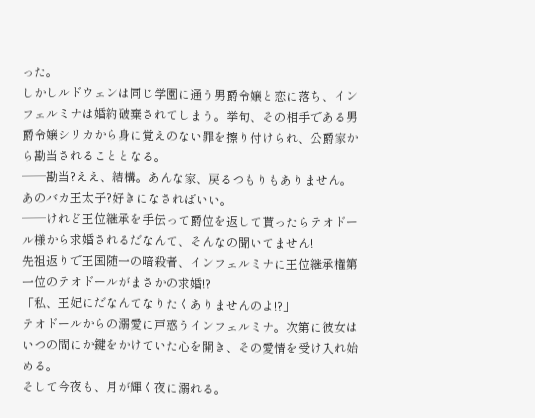った。
しかしルドウェンは同じ学園に通う男爵令嬢と恋に落ち、インフェルミナは婚約破棄されてしまう。挙句、その相手である男爵令嬢シリカから身に覚えのない罪を擦り付けられ、公爵家から勘当されることとなる。
──勘当?ええ、結構。あんな家、戻るつもりもありません。あのバカ王太子?好きになさればいい。
──けれど王位継承を手伝って爵位を返して貰ったらテオドール様から求婚されるだなんて、そんなの聞いてません!
先祖返りで王国随一の暗殺者、インフェルミナに王位継承権第一位のテオドールがまさかの求婚!?
「私、王妃にだなんてなりたくありませんのよ!?」
テオドールからの溺愛に戸惑うインフェルミナ。次第に彼女はいつの間にか鍵をかけていた心を開き、その愛情を受け入れ始める。
そして今夜も、月が輝く夜に溺れる。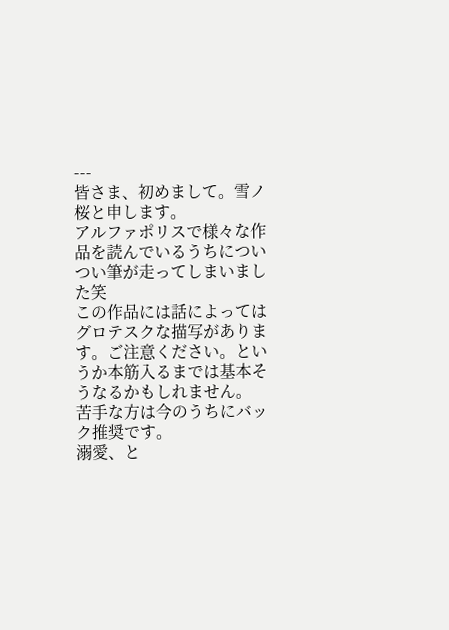---
皆さま、初めまして。雪ノ桜と申します。
アルファポリスで様々な作品を読んでいるうちについつい筆が走ってしまいました笑
この作品には話によってはグロテスクな描写があります。ご注意ください。というか本筋入るまでは基本そうなるかもしれません。
苦手な方は今のうちにバック推奨です。
溺愛、と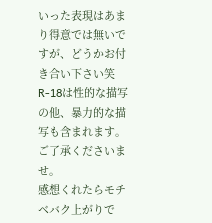いった表現はあまり得意では無いですが、どうかお付き合い下さい笑
R-18は性的な描写の他、暴力的な描写も含まれます。ご了承くださいませ。
感想くれたらモチベバク上がりで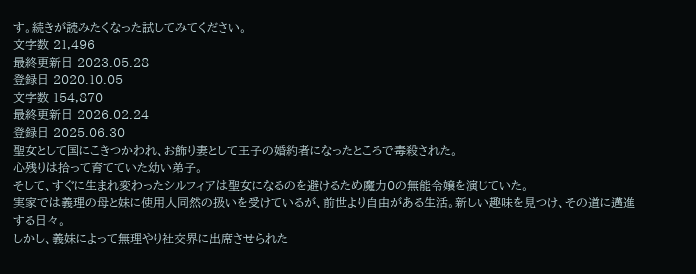す。続きが読みたくなった試してみてください。
文字数 21,496
最終更新日 2023.05.28
登録日 2020.10.05
文字数 154,870
最終更新日 2026.02.24
登録日 2025.06.30
聖女として国にこきつかわれ、お飾り妻として王子の婚約者になったところで毒殺された。
心残りは拾って育てていた幼い弟子。
そして、すぐに生まれ変わったシルフィアは聖女になるのを避けるため魔力0の無能令嬢を演じていた。
実家では義理の母と妹に使用人同然の扱いを受けているが、前世より自由がある生活。新しい趣味を見つけ、その道に邁進する日々。
しかし、義妹によって無理やり社交界に出席させられた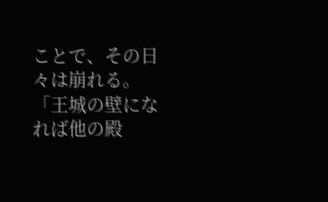ことで、その日々は崩れる。
「王城の壁になれば他の殿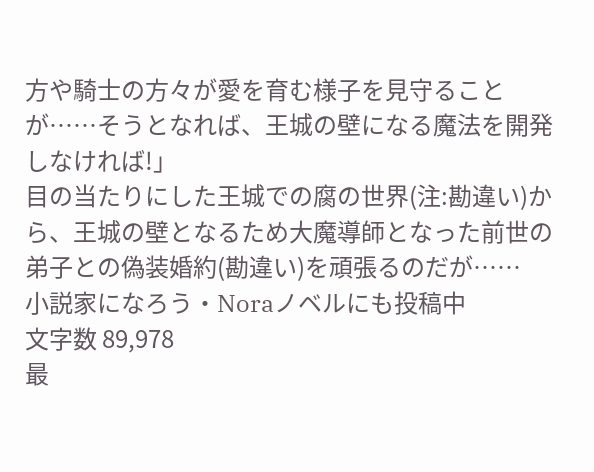方や騎士の方々が愛を育む様子を見守ることが……そうとなれば、王城の壁になる魔法を開発しなければ!」
目の当たりにした王城での腐の世界(注:勘違い)から、王城の壁となるため大魔導師となった前世の弟子との偽装婚約(勘違い)を頑張るのだが……
小説家になろう・Noraノベルにも投稿中
文字数 89,978
最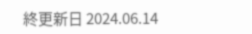終更新日 2024.06.14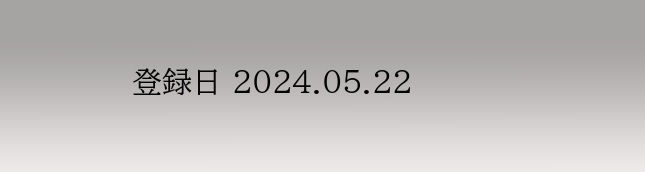登録日 2024.05.22